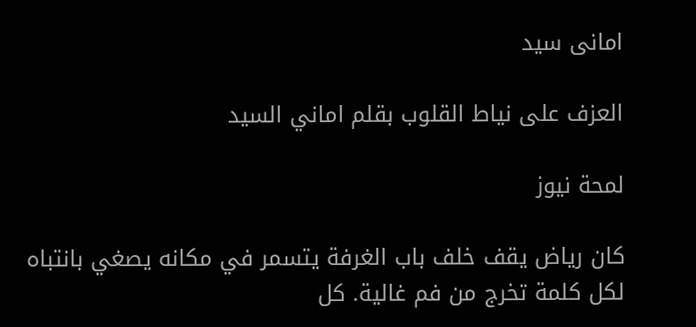امانى سيد

العزف على نياط القلوب بقلم اماني السيد

لمحة نيوز

كان رياض يقف خلف باب الغرفة يتسمر في مكانه يصغي بانتباه لكل كلمة تخرج من فم غالية. كل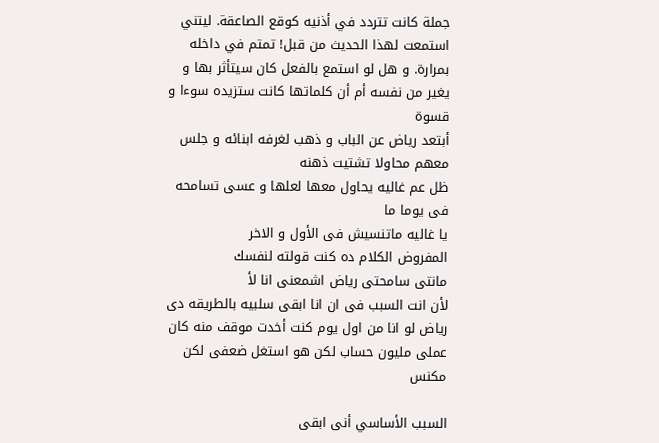جملة كانت تتردد في أذنيه كوقع الصاعقة. ليتني استمعت لهذا الحديث من قبل! تمتم في داخله بمرارة. و هل لو استمع بالفعل كان سيتأثر بها و يغير من نفسه أم أن كلماتها كانت ستزيده سوءا و قسوة
أبتعد رياض عن الباب و ذهب لغرفه ابنائه و جلس معهم محاولا تشتيت ذهنه
ظل عم غاليه يحاول معها لعلها و عسى تسامحه فى يوما ما
يا غاليه ماتنسيش فى الأول و الاخر
المفروض الكلام ده كنت قولته لنفسك
مانتى سامحتى رياض اشمعنى انا لأ
لأن انت السبب فى ان انا ابقى سلبيه بالطريقه دى
رياض لو انا من اول يوم كنت أخدت موقف منه كان عملى مليون حساب لكن هو استغل ضعفى لكن مكنس

السبب الأساسي أنى ابقى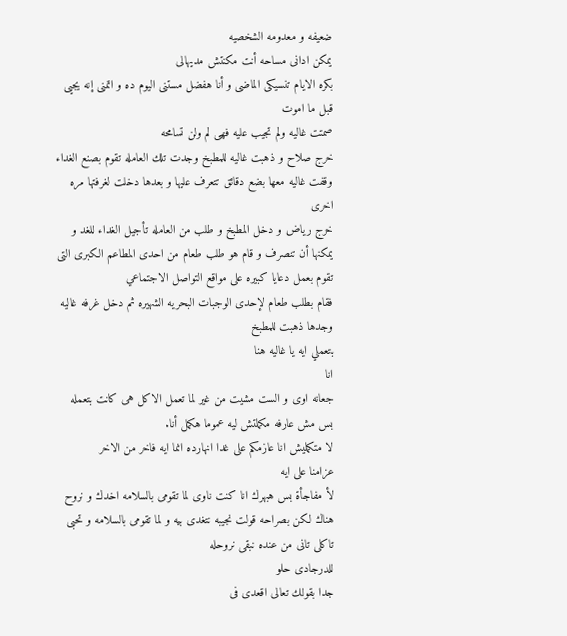ضعيفه و معدومه الشخصيه
يمكن ادانى مساحه أنت مكنتش مديهالى
بكره الايام تنسيكى الماضى و أنا هفضل مستنى اليوم ده و اتمنى إنه يجيى قبل ما اموت
صمتت غاليه ولم تجيب عليه فهى لم ولن تسامحه
خرج صلاح و ذهبت غاليه للمطبخ وجدت تلك العامله تقوم بصنع الغداء
وقفت غاليه معها بضع دقائق تتعرف عليها و بعدها دخلت لغرفتها مره اخرى
خرج رياض و دخل المطبخ و طلب من العامله تأجيل الغداء للغد و يمكنها أن تنصرف و قام هو طلب طعام من احدى المطاعم الكبرى التى تقوم بعمل دعايا كبيره على مواقع التواصل الاجتماعي
فقام بطلب طعام لإحدى الوجبات البحريه الشهيره ثم دخل غرفه غاليه وجدها ذهبت للمطبخ
بتعملي ايه يا غاليه هنا
انا
جعانه اوى و الست مشيت من غير لما تعمل الاكل هى كانت بتعمله بس مش عارفه مكملتش ليه عموما هكمل أنا.
لا متكمليش انا عازمكم على غدا انهارده انما ايه فاخر من الاخر
عزامنا على ايه
لأ مفاجأة بس هبهرك انا كنت ناوى لما تقومى بالسلامه اخدك و نروح هناك لكن بصراحه قولت نجيبه نتغدى بيه و لما تقومى بالسلامه و تحبى تاكلى تانى من عنده نبقى نروحله
للدرجادى حلو
جدا بقولك تعالى اقعدى فى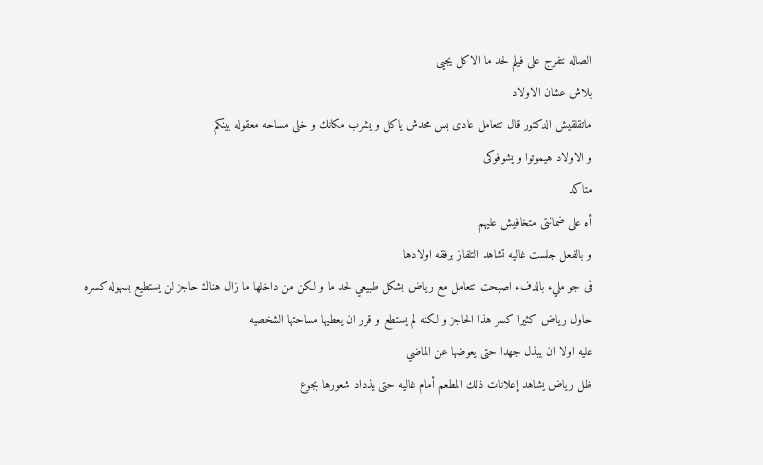الصاله نتفرج على فيلم لحد ما الاكل يجيى
بلاش عشان الاولاد
ماتقلقيش الدكتور قال تتعامل عادى بس محدش ياكل و يشرب مكانك و خلى مساحه معقوله بينكم
و الاولاد هيموتوا و يشوفوكى
متاكد
أه على ضمانتى متخافيش عليهم
و بالفعل جلست غاليه تشاهد التلفاز برفقه اولادها
فى جو مليء بالدفء اصبحت تتعامل مع رياض بشكل طبيعي لحد ما و لكن من داخلها ما زال هناك حاجز لن يستطيع بسهوله كسره
حاول رياض كثيرا كسر هذا الحاجز و لكنه لم يستطع و قرر ان يعطيها مساحتها الشخصيه
عليه اولا ان يبذل جهدا حتى يعوضها عن الماضي
ظل رياض يشاهد إعلانات ذلك المطعم أمام غاليه حتى يذداد شعورها بجوع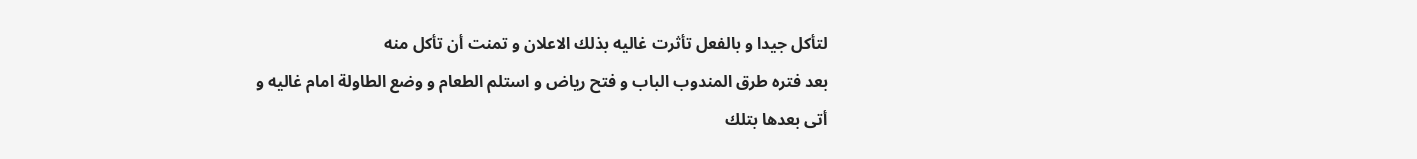لتأكل جيدا و بالفعل تأثرت غاليه بذلك الاعلان و تمنت أن تأكل منه
بعد فتره طرق المندوب الباب و فتح رياض و استلم الطعام و وضع الطاولة امام غاليه و أتى بعدها بتلك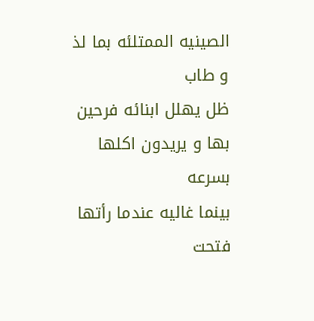الصينيه الممتلئه بما لذ و طاب
ظل يهلل ابنائه فرحين بها و يريدون اكلها بسرعه
بينما غاليه عندما رأتها فتحت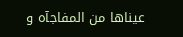عيناها من المفاجآه و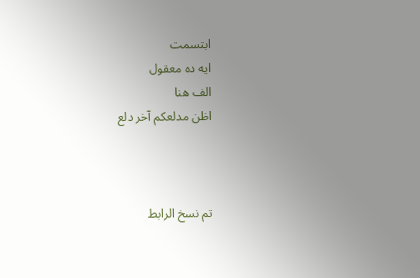ابتسمت
ايه ده معقول
الف هنا
اظن مدلعكم آخر دلع



تم نسخ الرابط